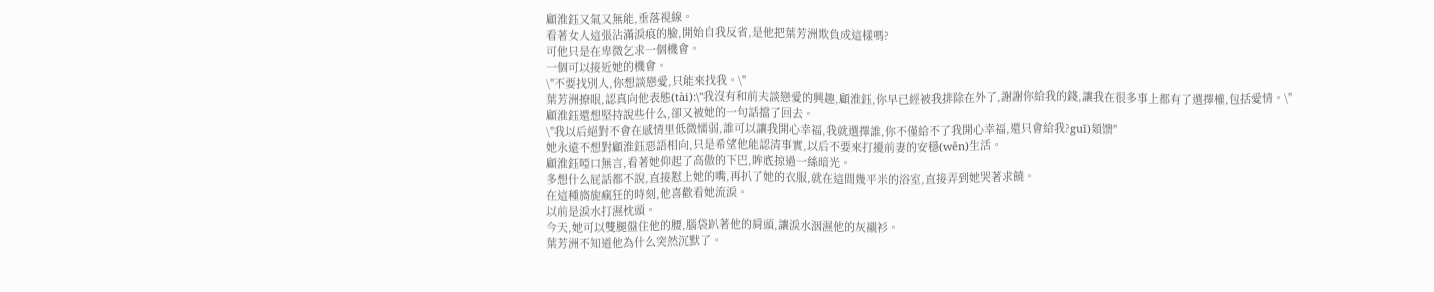顧淮鈺又氣又無能,垂落視線。
看著女人這張沾滿淚痕的臉,開始自我反省,是他把葉芳洲欺負成這樣嗎?
可他只是在卑微乞求一個機會。
一個可以接近她的機會。
\"不要找別人,你想談戀愛,只能來找我。\"
葉芳洲撩眼,認真向他表態(tài):\"我沒有和前夫談戀愛的興趣,顧淮鈺,你早已經被我排除在外了,謝謝你給我的錢,讓我在很多事上都有了選擇權,包括愛情。\"
顧淮鈺還想堅持說些什么,卻又被她的一句話擋了回去。
\"我以后絕對不會在感情里低微懦弱,誰可以讓我開心幸福,我就選擇誰,你不僅給不了我開心幸福,還只會給我?guī)頍馈"
她永遠不想對顧淮鈺惡語相向,只是希望他能認清事實,以后不要來打擾前妻的安穩(wěn)生活。
顧淮鈺啞口無言,看著她仰起了高傲的下巴,眸底掠過一絲暗光。
多想什么屁話都不說,直接懟上她的嘴,再扒了她的衣服,就在這間幾平米的浴室,直接弄到她哭著求饒。
在這種旖旎瘋狂的時刻,他喜歡看她流淚。
以前是淚水打濕枕頭。
今天,她可以雙腿盤住他的腰,腦袋趴著他的肩頭,讓淚水洇濕他的灰襯衫。
葉芳洲不知道他為什么突然沉默了。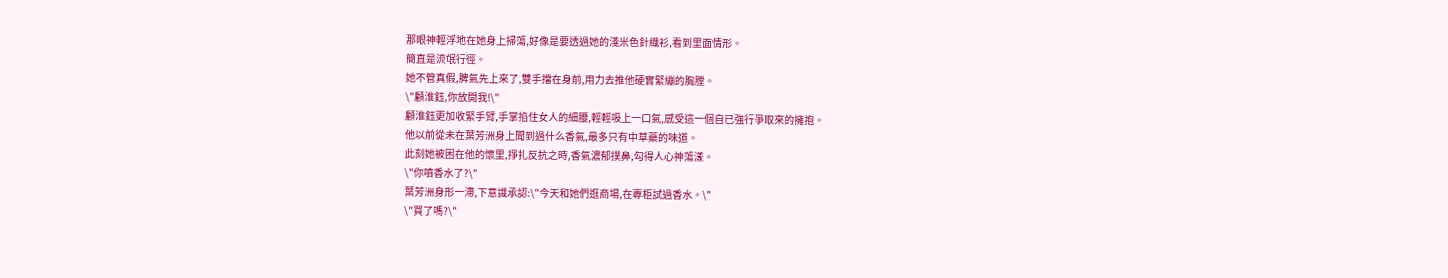那眼神輕浮地在她身上掃蕩,好像是要透過她的淺米色針織衫,看到里面情形。
簡直是流氓行徑。
她不管真假,脾氣先上來了,雙手擋在身前,用力去推他硬實緊繃的胸膛。
\"顧淮鈺,你放開我!\"
顧淮鈺更加收緊手臂,手掌掐住女人的細腰,輕輕吸上一口氣,感受這一個自已強行爭取來的擁抱。
他以前從未在葉芳洲身上聞到過什么香氣,最多只有中草藥的味道。
此刻她被困在他的懷里,掙扎反抗之時,香氣濃郁撲鼻,勾得人心神蕩漾。
\"你噴香水了?\"
葉芳洲身形一滯,下意識承認:\"今天和她們逛商場,在專柜試過香水。\"
\"買了嗎?\"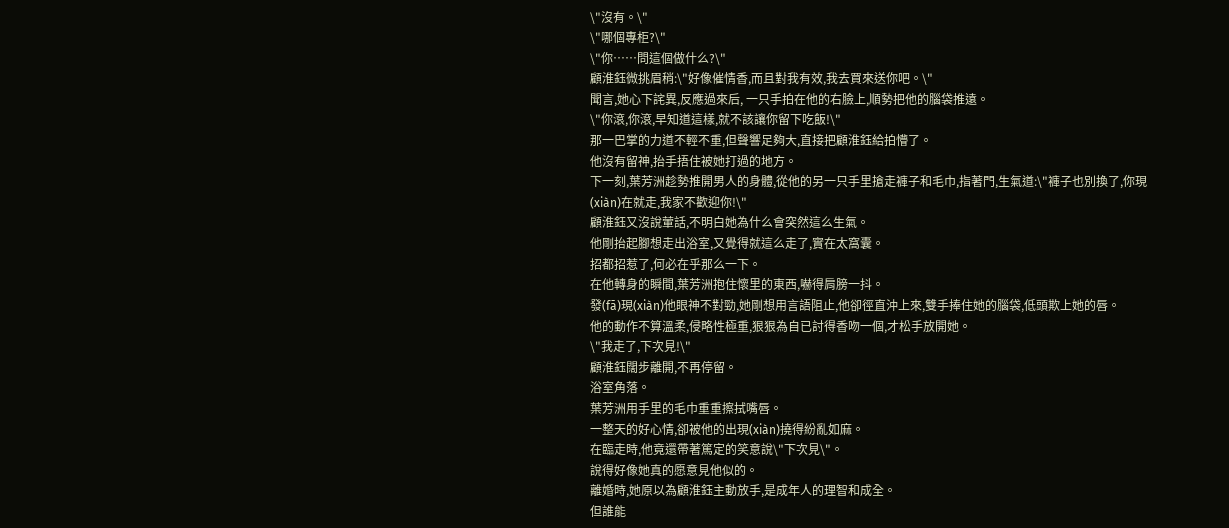\"沒有。\"
\"哪個專柜?\"
\"你……問這個做什么?\"
顧淮鈺微挑眉稍:\"好像催情香,而且對我有效,我去買來送你吧。\"
聞言,她心下詫異,反應過來后, 一只手拍在他的右臉上,順勢把他的腦袋推遠。
\"你滾,你滾,早知道這樣,就不該讓你留下吃飯!\"
那一巴掌的力道不輕不重,但聲響足夠大,直接把顧淮鈺給拍懵了。
他沒有留神,抬手捂住被她打過的地方。
下一刻,葉芳洲趁勢推開男人的身體,從他的另一只手里搶走褲子和毛巾,指著門,生氣道:\"褲子也別換了,你現(xiàn)在就走,我家不歡迎你!\"
顧淮鈺又沒說葷話,不明白她為什么會突然這么生氣。
他剛抬起腳想走出浴室,又覺得就這么走了,實在太窩囊。
招都招惹了,何必在乎那么一下。
在他轉身的瞬間,葉芳洲抱住懷里的東西,嚇得肩膀一抖。
發(fā)現(xiàn)他眼神不對勁,她剛想用言語阻止,他卻徑直沖上來,雙手捧住她的腦袋,低頭欺上她的唇。
他的動作不算溫柔,侵略性極重,狠狠為自已討得香吻一個,才松手放開她。
\"我走了,下次見!\"
顧淮鈺闊步離開,不再停留。
浴室角落。
葉芳洲用手里的毛巾重重擦拭嘴唇。
一整天的好心情,卻被他的出現(xiàn)撓得紛亂如麻。
在臨走時,他竟還帶著篤定的笑意說\"下次見\"。
說得好像她真的愿意見他似的。
離婚時,她原以為顧淮鈺主動放手,是成年人的理智和成全。
但誰能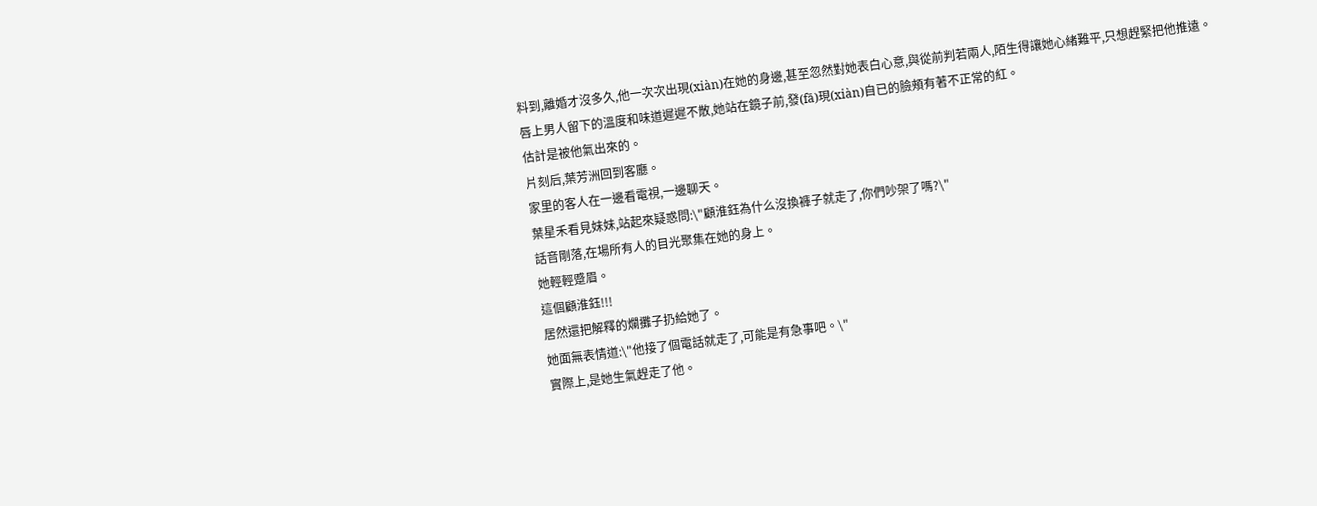料到,離婚才沒多久,他一次次出現(xiàn)在她的身邊,甚至忽然對她表白心意,與從前判若兩人,陌生得讓她心緒難平,只想趕緊把他推遠。
唇上男人留下的溫度和味道遲遲不散,她站在鏡子前,發(fā)現(xiàn)自已的臉頰有著不正常的紅。
估計是被他氣出來的。
片刻后,葉芳洲回到客廳。
家里的客人在一邊看電視,一邊聊天。
葉星禾看見妹妹,站起來疑惑問:\"顧淮鈺為什么沒換褲子就走了,你們吵架了嗎?\"
話音剛落,在場所有人的目光聚集在她的身上。
她輕輕蹙眉。
這個顧淮鈺!!!
居然還把解釋的爛攤子扔給她了。
她面無表情道:\"他接了個電話就走了,可能是有急事吧。\"
實際上,是她生氣趕走了他。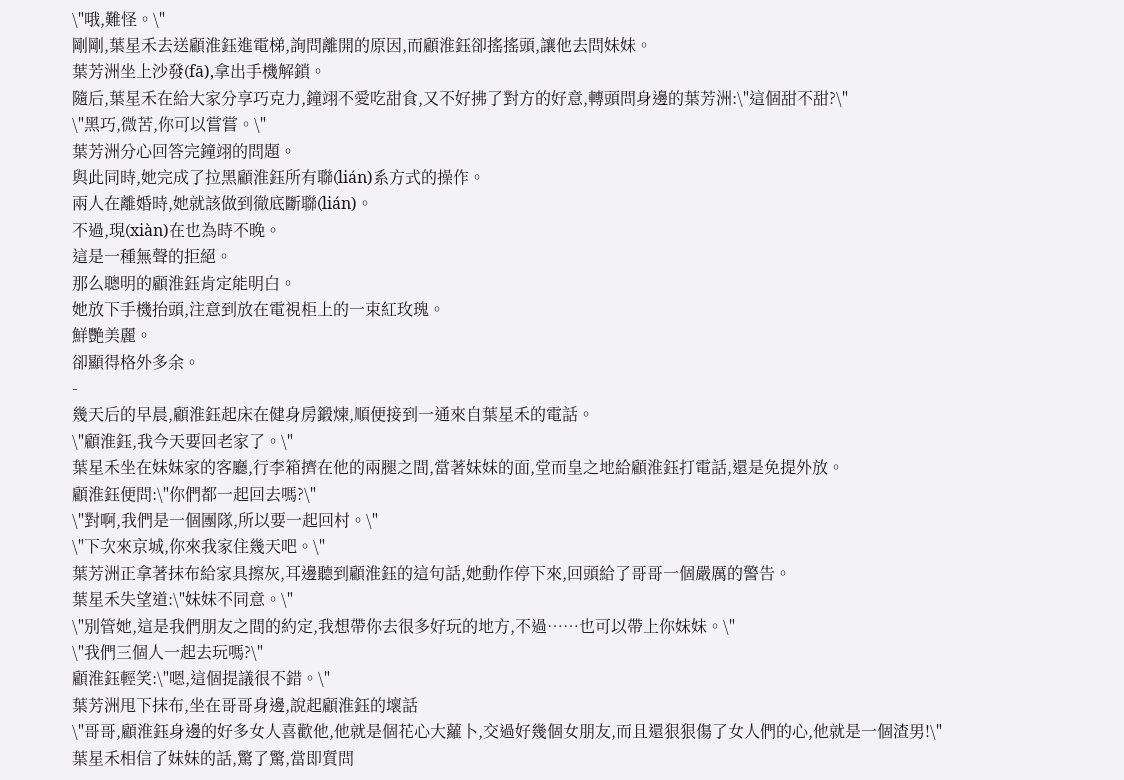\"哦,難怪。\"
剛剛,葉星禾去送顧淮鈺進電梯,詢問離開的原因,而顧淮鈺卻搖搖頭,讓他去問妹妹。
葉芳洲坐上沙發(fā),拿出手機解鎖。
隨后,葉星禾在給大家分享巧克力,鐘翊不愛吃甜食,又不好拂了對方的好意,轉頭問身邊的葉芳洲:\"這個甜不甜?\"
\"黑巧,微苦,你可以嘗嘗。\"
葉芳洲分心回答完鐘翊的問題。
與此同時,她完成了拉黑顧淮鈺所有聯(lián)系方式的操作。
兩人在離婚時,她就該做到徹底斷聯(lián)。
不過,現(xiàn)在也為時不晚。
這是一種無聲的拒絕。
那么聰明的顧淮鈺肯定能明白。
她放下手機抬頭,注意到放在電視柜上的一束紅玫瑰。
鮮艷美麗。
卻顯得格外多余。
-
幾天后的早晨,顧淮鈺起床在健身房鍛煉,順便接到一通來自葉星禾的電話。
\"顧淮鈺,我今天要回老家了。\"
葉星禾坐在妹妹家的客廳,行李箱擠在他的兩腿之間,當著妹妹的面,堂而皇之地給顧淮鈺打電話,還是免提外放。
顧淮鈺便問:\"你們都一起回去嗎?\"
\"對啊,我們是一個團隊,所以要一起回村。\"
\"下次來京城,你來我家住幾天吧。\"
葉芳洲正拿著抹布給家具擦灰,耳邊聽到顧淮鈺的這句話,她動作停下來,回頭給了哥哥一個嚴厲的警告。
葉星禾失望道:\"妹妹不同意。\"
\"別管她,這是我們朋友之間的約定,我想帶你去很多好玩的地方,不過……也可以帶上你妹妹。\"
\"我們三個人一起去玩嗎?\"
顧淮鈺輕笑:\"嗯,這個提議很不錯。\"
葉芳洲甩下抹布,坐在哥哥身邊,說起顧淮鈺的壞話
\"哥哥,顧淮鈺身邊的好多女人喜歡他,他就是個花心大蘿卜,交過好幾個女朋友,而且還狠狠傷了女人們的心,他就是一個渣男!\"
葉星禾相信了妹妹的話,驚了驚,當即質問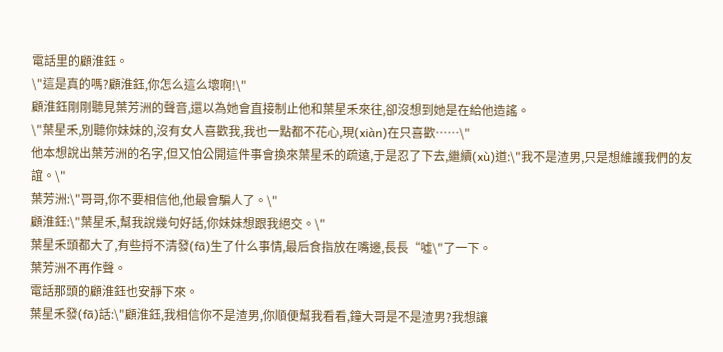電話里的顧淮鈺。
\"這是真的嗎?顧淮鈺,你怎么這么壞啊!\"
顧淮鈺剛剛聽見葉芳洲的聲音,還以為她會直接制止他和葉星禾來往,卻沒想到她是在給他造謠。
\"葉星禾,別聽你妹妹的,沒有女人喜歡我,我也一點都不花心,現(xiàn)在只喜歡……\"
他本想說出葉芳洲的名字,但又怕公開這件事會換來葉星禾的疏遠,于是忍了下去,繼續(xù)道:\"我不是渣男,只是想維護我們的友誼。\"
葉芳洲:\"哥哥,你不要相信他,他最會騙人了。\"
顧淮鈺:\"葉星禾,幫我說幾句好話,你妹妹想跟我絕交。\"
葉星禾頭都大了,有些捋不清發(fā)生了什么事情,最后食指放在嘴邊,長長“噓\"了一下。
葉芳洲不再作聲。
電話那頭的顧淮鈺也安靜下來。
葉星禾發(fā)話:\"顧淮鈺,我相信你不是渣男,你順便幫我看看,鐘大哥是不是渣男?我想讓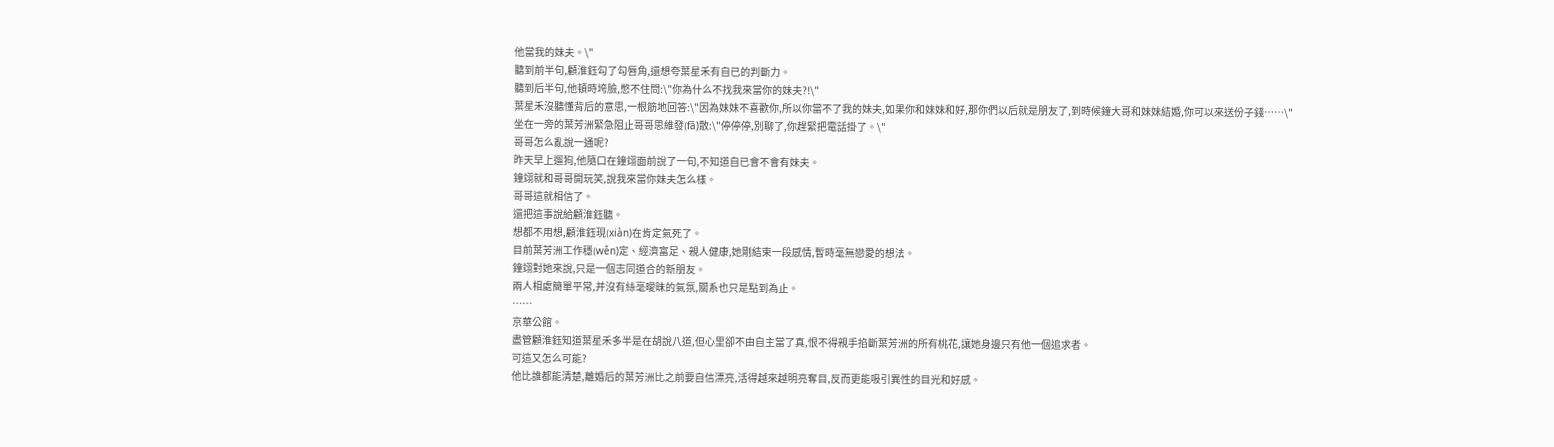他當我的妹夫。\"
聽到前半句,顧淮鈺勾了勾唇角,還想夸葉星禾有自已的判斷力。
聽到后半句,他頓時垮臉,憋不住問:\"你為什么不找我來當你的妹夫?!\"
葉星禾沒聽懂背后的意思,一根筋地回答:\"因為妹妹不喜歡你,所以你當不了我的妹夫,如果你和妹妹和好,那你們以后就是朋友了,到時候鐘大哥和妹妹結婚,你可以來送份子錢……\"
坐在一旁的葉芳洲緊急阻止哥哥思維發(fā)散:\"停停停,別聊了,你趕緊把電話掛了。\"
哥哥怎么亂說一通呢?
昨天早上遛狗,他隨口在鐘翊面前說了一句,不知道自已會不會有妹夫。
鐘翊就和哥哥開玩笑,說我來當你妹夫怎么樣。
哥哥這就相信了。
還把這事說給顧淮鈺聽。
想都不用想,顧淮鈺現(xiàn)在肯定氣死了。
目前葉芳洲工作穩(wěn)定、經濟富足、親人健康,她剛結束一段感情,暫時毫無戀愛的想法。
鐘翊對她來說,只是一個志同道合的新朋友。
兩人相處簡單平常,并沒有絲毫曖昧的氣氛,關系也只是點到為止。
……
京華公館。
盡管顧淮鈺知道葉星禾多半是在胡說八道,但心里卻不由自主當了真,恨不得親手掐斷葉芳洲的所有桃花,讓她身邊只有他一個追求者。
可這又怎么可能?
他比誰都能清楚,離婚后的葉芳洲比之前要自信漂亮,活得越來越明亮奪目,反而更能吸引異性的目光和好感。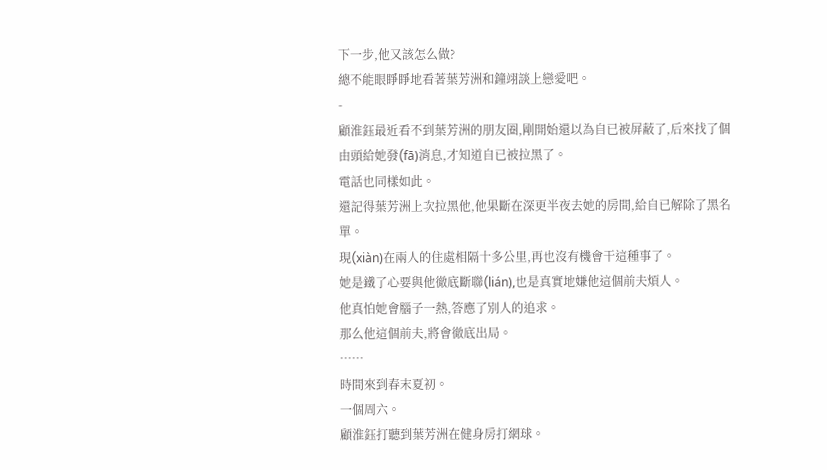下一步,他又該怎么做?
總不能眼睜睜地看著葉芳洲和鐘翊談上戀愛吧。
-
顧淮鈺最近看不到葉芳洲的朋友圈,剛開始還以為自已被屏蔽了,后來找了個由頭給她發(fā)消息,才知道自已被拉黑了。
電話也同樣如此。
還記得葉芳洲上次拉黑他,他果斷在深更半夜去她的房間,給自已解除了黑名單。
現(xiàn)在兩人的住處相隔十多公里,再也沒有機會干這種事了。
她是鐵了心要與他徹底斷聯(lián),也是真實地嫌他這個前夫煩人。
他真怕她會腦子一熱,答應了別人的追求。
那么他這個前夫,將會徹底出局。
……
時間來到春末夏初。
一個周六。
顧淮鈺打聽到葉芳洲在健身房打網球。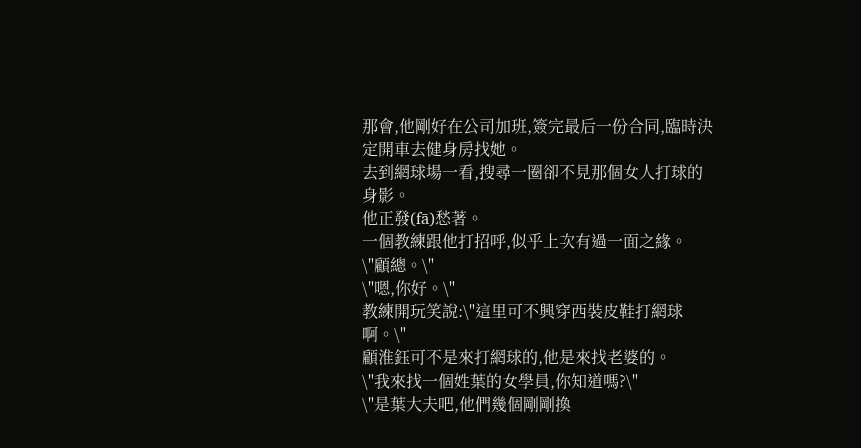那會,他剛好在公司加班,簽完最后一份合同,臨時決定開車去健身房找她。
去到網球場一看,搜尋一圈卻不見那個女人打球的身影。
他正發(fā)愁著。
一個教練跟他打招呼,似乎上次有過一面之緣。
\"顧總。\"
\"嗯,你好。\"
教練開玩笑說:\"這里可不興穿西裝皮鞋打網球啊。\"
顧淮鈺可不是來打網球的,他是來找老婆的。
\"我來找一個姓葉的女學員,你知道嗎?\"
\"是葉大夫吧,他們幾個剛剛換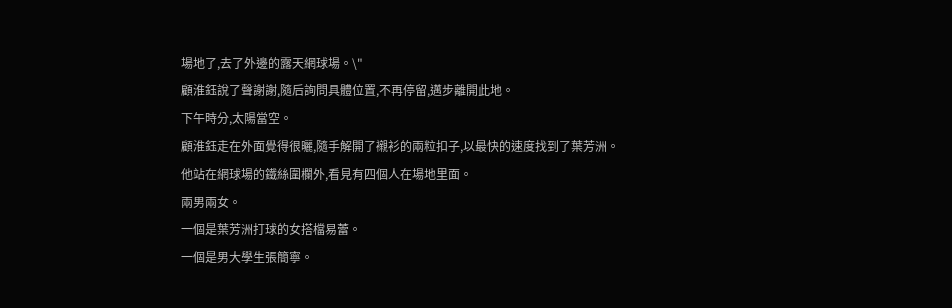場地了,去了外邊的露天網球場。\"
顧淮鈺說了聲謝謝,隨后詢問具體位置,不再停留,邁步離開此地。
下午時分,太陽當空。
顧淮鈺走在外面覺得很曬,隨手解開了襯衫的兩粒扣子,以最快的速度找到了葉芳洲。
他站在網球場的鐵絲圍欄外,看見有四個人在場地里面。
兩男兩女。
一個是葉芳洲打球的女搭檔易蕾。
一個是男大學生張簡寧。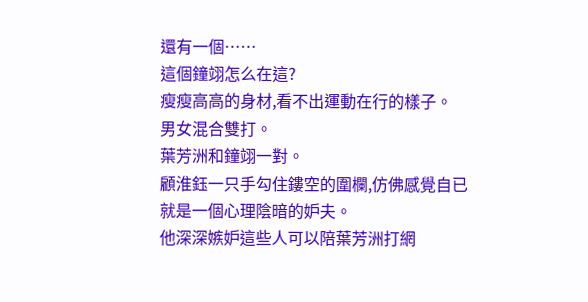還有一個……
這個鐘翊怎么在這?
瘦瘦高高的身材,看不出運動在行的樣子。
男女混合雙打。
葉芳洲和鐘翊一對。
顧淮鈺一只手勾住鏤空的圍欄,仿佛感覺自已就是一個心理陰暗的妒夫。
他深深嫉妒這些人可以陪葉芳洲打網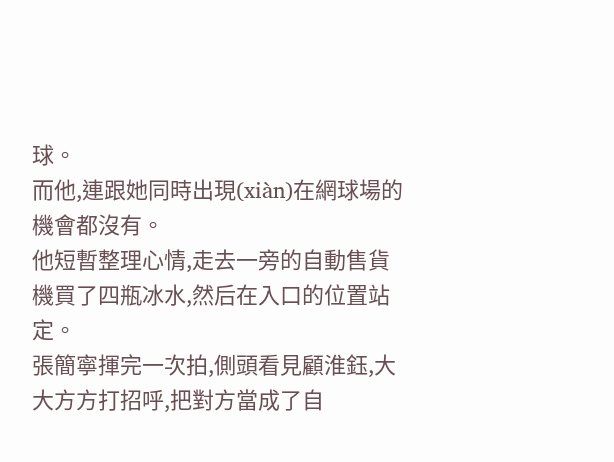球。
而他,連跟她同時出現(xiàn)在網球場的機會都沒有。
他短暫整理心情,走去一旁的自動售貨機買了四瓶冰水,然后在入口的位置站定。
張簡寧揮完一次拍,側頭看見顧淮鈺,大大方方打招呼,把對方當成了自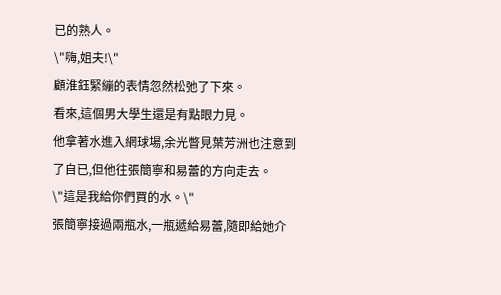已的熟人。
\"嗨,姐夫!\"
顧淮鈺緊繃的表情忽然松弛了下來。
看來,這個男大學生還是有點眼力見。
他拿著水進入網球場,余光瞥見葉芳洲也注意到了自已,但他往張簡寧和易蕾的方向走去。
\"這是我給你們買的水。\"
張簡寧接過兩瓶水,一瓶遞給易蕾,隨即給她介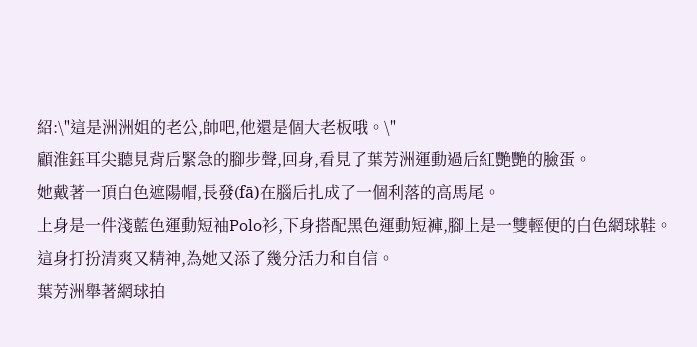紹:\"這是洲洲姐的老公,帥吧,他還是個大老板哦。\"
顧淮鈺耳尖聽見背后緊急的腳步聲,回身,看見了葉芳洲運動過后紅艷艷的臉蛋。
她戴著一頂白色遮陽帽,長發(fā)在腦后扎成了一個利落的高馬尾。
上身是一件淺藍色運動短袖Polo衫,下身搭配黑色運動短褲,腳上是一雙輕便的白色網球鞋。
這身打扮清爽又精神,為她又添了幾分活力和自信。
葉芳洲舉著網球拍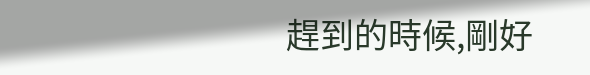趕到的時候,剛好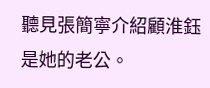聽見張簡寧介紹顧淮鈺是她的老公。